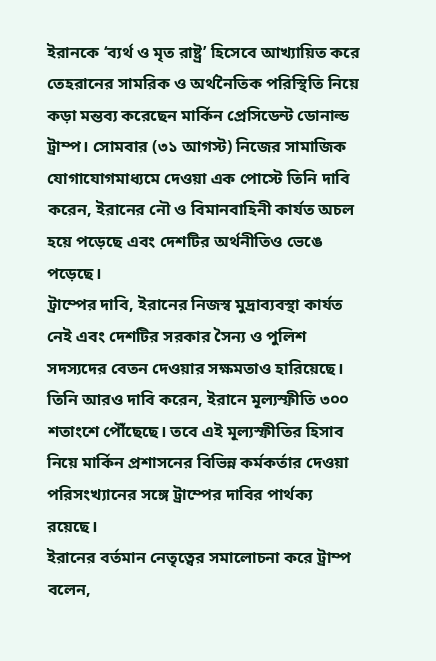ইরানকে ‘ব্যর্থ ও মৃত রাষ্ট্র’ হিসেবে আখ্যায়িত করে তেহরানের সামরিক ও অর্থনৈতিক পরিস্থিতি নিয়ে কড়া মন্তব্য করেছেন মার্কিন প্রেসিডেন্ট ডোনাল্ড ট্রাম্প। সোমবার (৩১ আগস্ট) নিজের সামাজিক যোগাযোগমাধ্যমে দেওয়া এক পোস্টে তিনি দাবি করেন, ইরানের নৌ ও বিমানবাহিনী কার্যত অচল হয়ে পড়েছে এবং দেশটির অর্থনীতিও ভেঙে পড়েছে।
ট্রাম্পের দাবি, ইরানের নিজস্ব মুদ্রাব্যবস্থা কার্যত নেই এবং দেশটির সরকার সৈন্য ও পুলিশ সদস্যদের বেতন দেওয়ার সক্ষমতাও হারিয়েছে। তিনি আরও দাবি করেন, ইরানে মূল্যস্ফীতি ৩০০ শতাংশে পৌঁছেছে। তবে এই মূল্যস্ফীতির হিসাব নিয়ে মার্কিন প্রশাসনের বিভিন্ন কর্মকর্তার দেওয়া পরিসংখ্যানের সঙ্গে ট্রাম্পের দাবির পার্থক্য রয়েছে।
ইরানের বর্তমান নেতৃত্বের সমালোচনা করে ট্রাম্প বলেন,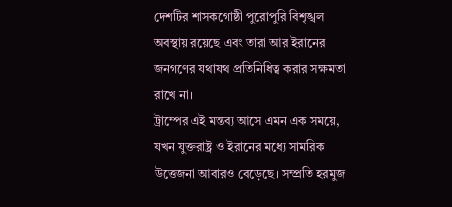দেশটির শাসকগোষ্ঠী পুরোপুরি বিশৃঙ্খল অবস্থায় রয়েছে এবং তারা আর ইরানের জনগণের যথাযথ প্রতিনিধিত্ব করার সক্ষমতা রাখে না।
ট্রাম্পের এই মন্তব্য আসে এমন এক সময়ে, যখন যুক্তরাষ্ট্র ও ইরানের মধ্যে সামরিক উত্তেজনা আবারও বেড়েছে। সম্প্রতি হরমুজ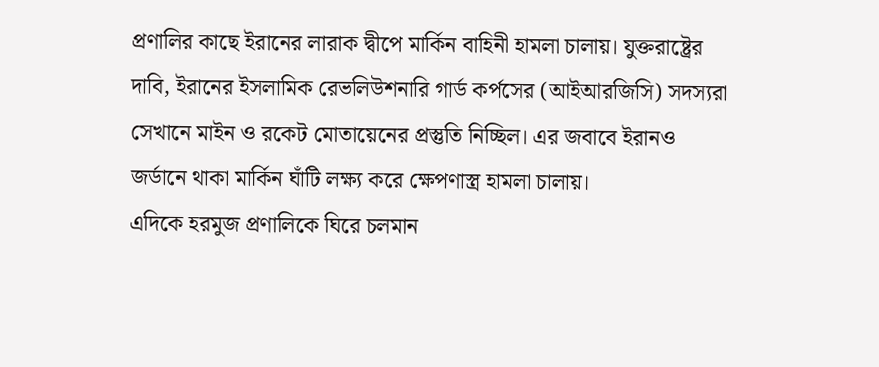প্রণালির কাছে ইরানের লারাক দ্বীপে মার্কিন বাহিনী হামলা চালায়। যুক্তরাষ্ট্রের দাবি, ইরানের ইসলামিক রেভলিউশনারি গার্ড কর্পসের (আইআরজিসি) সদস্যরা সেখানে মাইন ও রকেট মোতায়েনের প্রস্তুতি নিচ্ছিল। এর জবাবে ইরানও জর্ডানে থাকা মার্কিন ঘাঁটি লক্ষ্য করে ক্ষেপণাস্ত্র হামলা চালায়।
এদিকে হরমুজ প্রণালিকে ঘিরে চলমান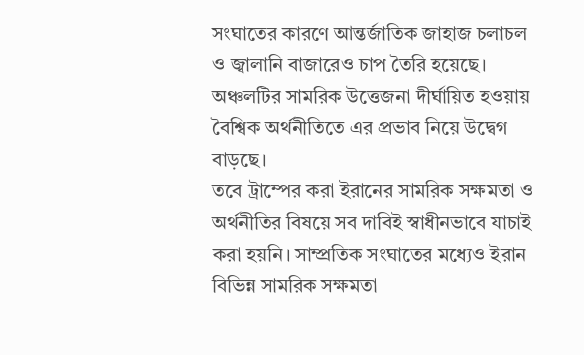সংঘাতের কারণে আন্তর্জাতিক জাহাজ চলাচল ও জ্বালানি বাজারেও চাপ তৈরি হয়েছে। অঞ্চলটির সামরিক উত্তেজনা দীর্ঘায়িত হওয়ায় বৈশ্বিক অর্থনীতিতে এর প্রভাব নিয়ে উদ্বেগ বাড়ছে।
তবে ট্রাম্পের করা ইরানের সামরিক সক্ষমতা ও অর্থনীতির বিষয়ে সব দাবিই স্বাধীনভাবে যাচাই করা হয়নি। সাম্প্রতিক সংঘাতের মধ্যেও ইরান বিভিন্ন সামরিক সক্ষমতা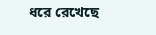ধরে রেখেছে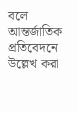বলে আন্তর্জাতিক প্রতিবেদনে উল্লেখ করা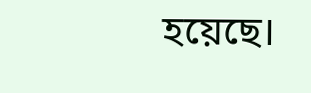হয়েছে।